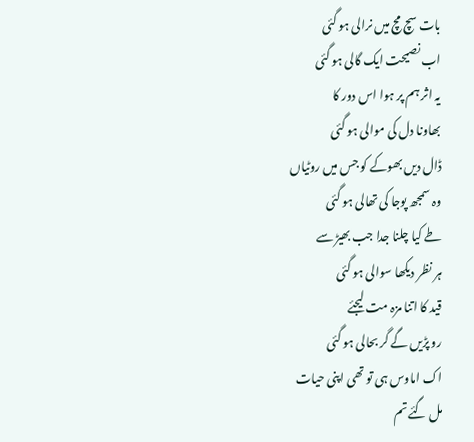بات سچ مچ میں نرالی ہو گئی
اب نصیحت ایک گالی ہو گئی
یہ اثر ہم پر ہوا اس دور کا
بھاونا دل کی موالی ہو گئی
ڈال دیں بھوکے کو جس میں روٹیاں
وہ سمجھ پوجا کی تھالی ہو گئی
طے کیا چلنا جدا جب بھیڑ سے
ہر نظر دیکھا سوالی ہو گئی
قید کا اتنا مزہ مت لیجئے
رو پڑیں گے گر بحالی ہو گئی
اک اماوس ہی تو تھی اپنی حیات
مل گئے تم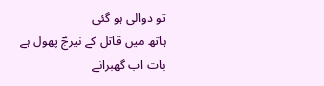تو دوالی ہو گئی
ہاتھ میں قاتل کے نیرجؔ پھول ہے
بات اب گھبرانے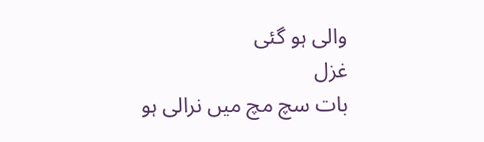والی ہو گئی
غزل
بات سچ مچ میں نرالی ہو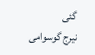گئی
نیرج گوسوامی